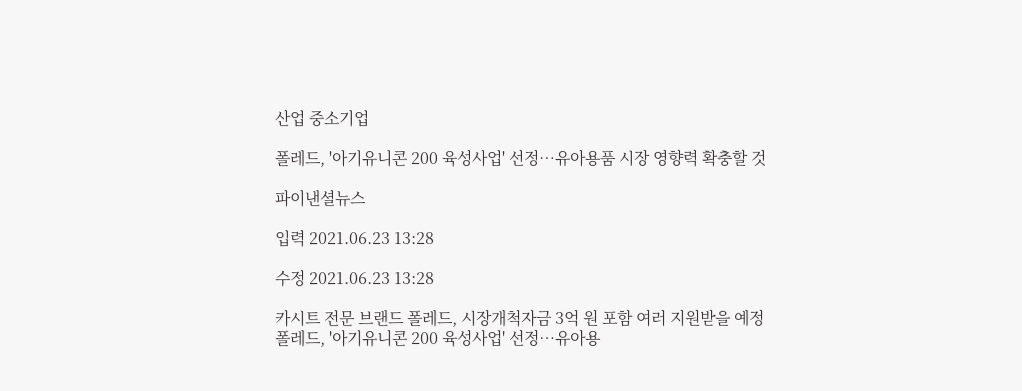산업 중소기업

폴레드, '아기유니콘 200 육성사업' 선정…유아용품 시장 영향력 확충할 것

파이낸셜뉴스

입력 2021.06.23 13:28

수정 2021.06.23 13:28

카시트 전문 브랜드 폴레드, 시장개척자금 3억 원 포함 여러 지원받을 예정
폴레드, '아기유니콘 200 육성사업' 선정…유아용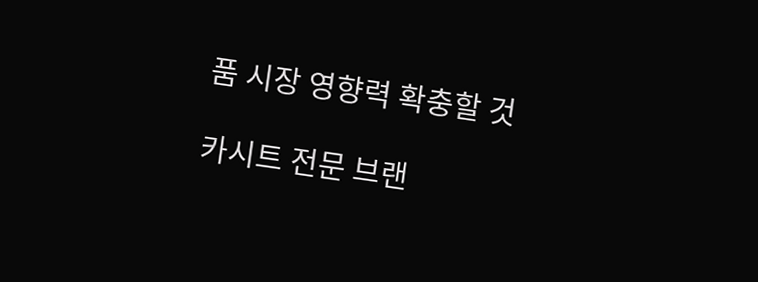품 시장 영향력 확충할 것

카시트 전문 브랜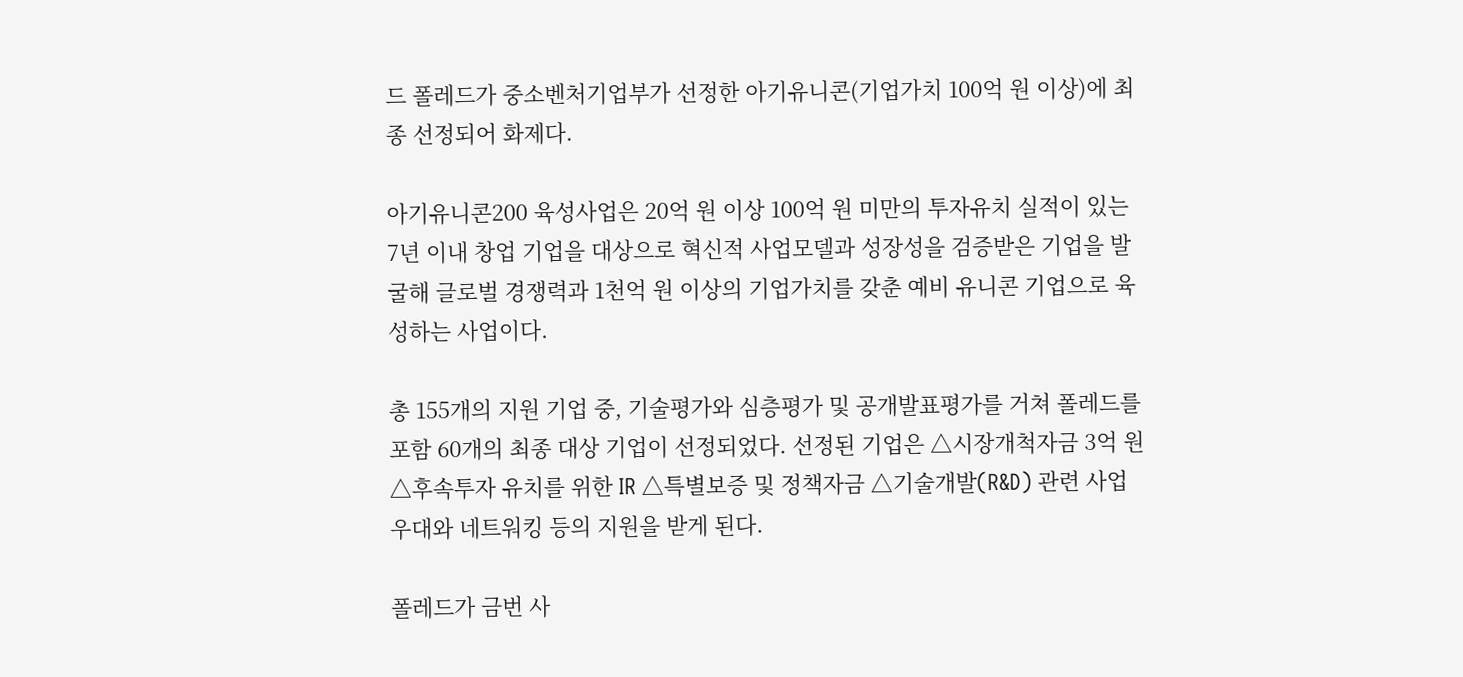드 폴레드가 중소벤처기업부가 선정한 아기유니콘(기업가치 100억 원 이상)에 최종 선정되어 화제다.

아기유니콘200 육성사업은 20억 원 이상 100억 원 미만의 투자유치 실적이 있는 7년 이내 창업 기업을 대상으로 혁신적 사업모델과 성장성을 검증받은 기업을 발굴해 글로벌 경쟁력과 1천억 원 이상의 기업가치를 갖춘 예비 유니콘 기업으로 육성하는 사업이다.

총 155개의 지원 기업 중, 기술평가와 심층평가 및 공개발표평가를 거쳐 폴레드를 포함 60개의 최종 대상 기업이 선정되었다. 선정된 기업은 △시장개척자금 3억 원 △후속투자 유치를 위한 IR △특별보증 및 정책자금 △기술개발(R&D) 관련 사업 우대와 네트워킹 등의 지원을 받게 된다.

폴레드가 금번 사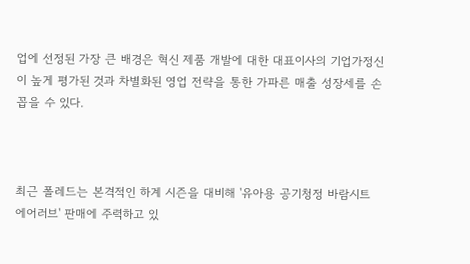업에 선정된 가장 큰 배경은 혁신 제품 개발에 대한 대표이사의 기업가정신이 높게 평가된 것과 차별화된 영업 전략을 통한 가파른 매출 성장세를 손꼽을 수 있다.



최근 폴레드는 본격적인 하계 시즌을 대비해 '유아용 공기청정 바람시트 에어러브' 판매에 주력하고 있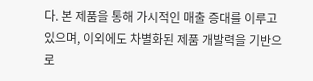다. 본 제품을 통해 가시적인 매출 증대를 이루고 있으며, 이외에도 차별화된 제품 개발력을 기반으로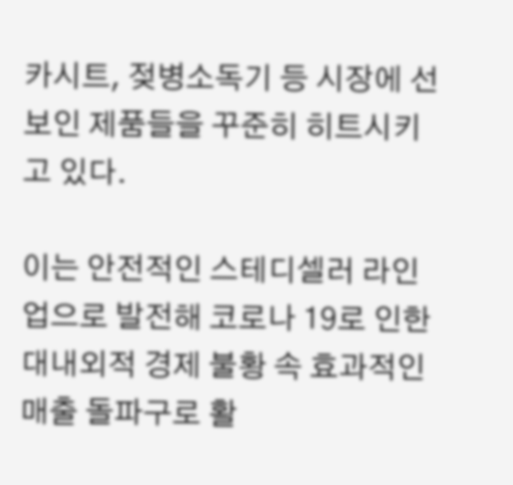카시트, 젖병소독기 등 시장에 선보인 제품들을 꾸준히 히트시키고 있다.

이는 안전적인 스테디셀러 라인업으로 발전해 코로나 19로 인한 대내외적 경제 불황 속 효과적인 매출 돌파구로 활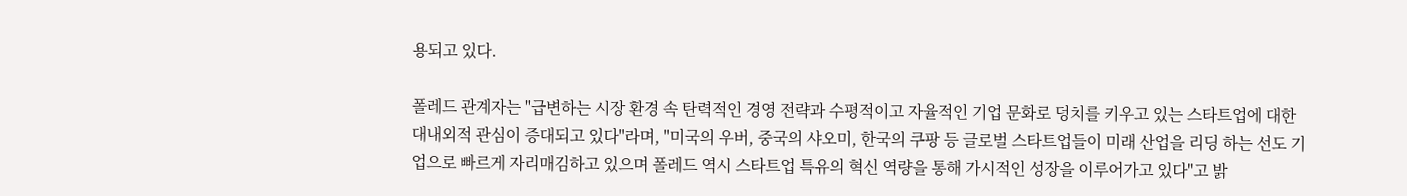용되고 있다.

폴레드 관계자는 "급변하는 시장 환경 속 탄력적인 경영 전략과 수평적이고 자율적인 기업 문화로 덩치를 키우고 있는 스타트업에 대한 대내외적 관심이 증대되고 있다"라며, "미국의 우버, 중국의 샤오미, 한국의 쿠팡 등 글로벌 스타트업들이 미래 산업을 리딩 하는 선도 기업으로 빠르게 자리매김하고 있으며 폴레드 역시 스타트업 특유의 혁신 역량을 통해 가시적인 성장을 이루어가고 있다"고 밝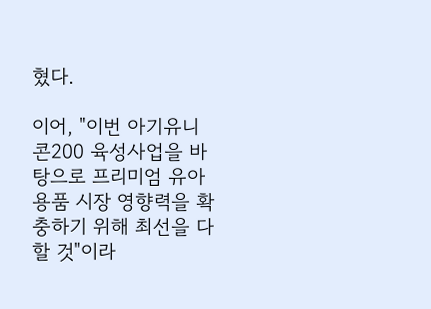혔다.

이어, "이번 아기유니콘200 육성사업을 바탕으로 프리미엄 유아용품 시장 영향력을 확충하기 위해 최선을 다할 것"이라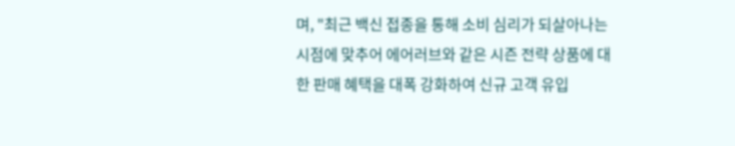며, "최근 백신 접종을 통해 소비 심리가 되살아나는 시점에 맞추어 에어러브와 같은 시즌 전략 상품에 대한 판매 혜택을 대폭 강화하여 신규 고객 유입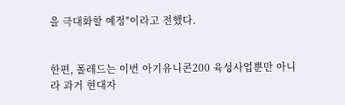을 극대화할 예정"이라고 전했다.


한편, 폴레드는 이번 아기유니콘200 육성사업뿐만 아니라 과거 현대자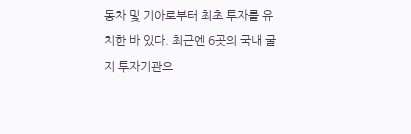동차 및 기아로부터 최초 투자를 유치한 바 있다. 최근엔 6곳의 국내 굴지 투자기관으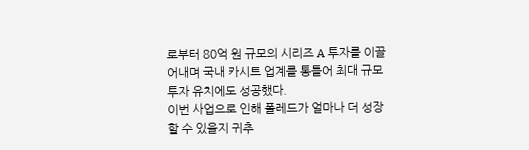로부터 80억 원 규모의 시리즈 A 투자를 이끌어내며 국내 카시트 업계를 통틀어 최대 규모 투자 유치에도 성공했다.
이번 사업으로 인해 폴레드가 얼마나 더 성장할 수 있을지 귀추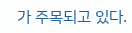가 주목되고 있다.